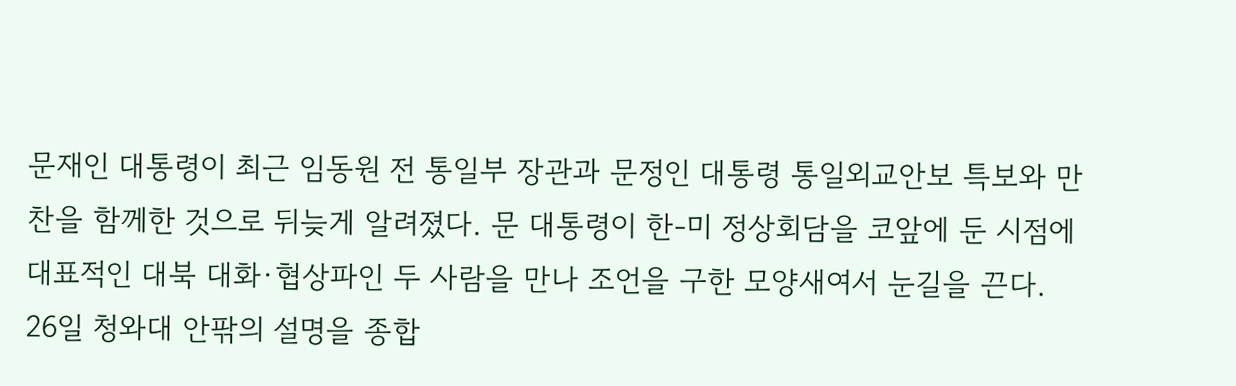문재인 대통령이 최근 임동원 전 통일부 장관과 문정인 대통령 통일외교안보 특보와 만찬을 함께한 것으로 뒤늦게 알려졌다. 문 대통령이 한-미 정상회담을 코앞에 둔 시점에 대표적인 대북 대화·협상파인 두 사람을 만나 조언을 구한 모양새여서 눈길을 끈다. 26일 청와대 안팎의 설명을 종합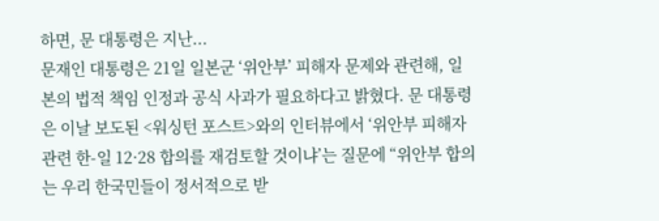하면, 문 대통령은 지난...
문재인 대통령은 21일 일본군 ‘위안부’ 피해자 문제와 관련해, 일본의 법적 책임 인정과 공식 사과가 필요하다고 밝혔다. 문 대통령은 이날 보도된 <워싱턴 포스트>와의 인터뷰에서 ‘위안부 피해자 관련 한-일 12·28 합의를 재검토할 것이냐’는 질문에 “위안부 합의는 우리 한국민들이 정서적으로 받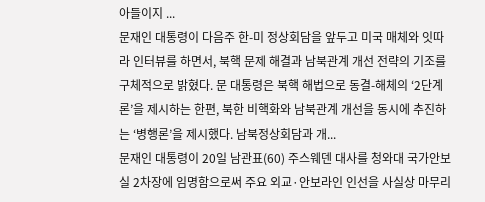아들이지 ...
문재인 대통령이 다음주 한-미 정상회담을 앞두고 미국 매체와 잇따라 인터뷰를 하면서, 북핵 문제 해결과 남북관계 개선 전략의 기조를 구체적으로 밝혔다. 문 대통령은 북핵 해법으로 동결-해체의 ‘2단계론’을 제시하는 한편, 북한 비핵화와 남북관계 개선을 동시에 추진하는 ‘병행론’을 제시했다. 남북정상회담과 개...
문재인 대통령이 20일 남관표(60) 주스웨덴 대사를 청와대 국가안보실 2차장에 임명함으로써 주요 외교·안보라인 인선을 사실상 마무리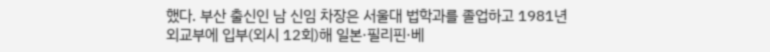했다. 부산 출신인 남 신임 차장은 서울대 법학과를 졸업하고 1981년 외교부에 입부(외시 12회)해 일본·필리핀·베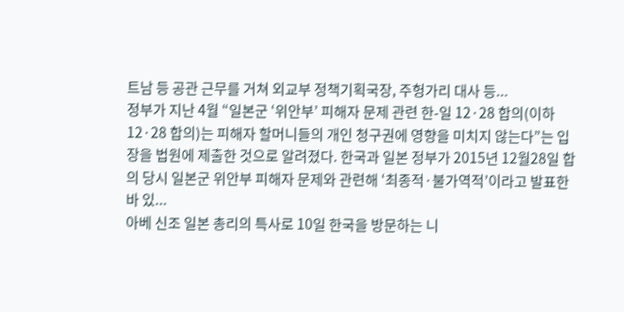트남 등 공관 근무를 거쳐 외교부 정책기획국장, 주헝가리 대사 등...
정부가 지난 4월 “일본군 ‘위안부’ 피해자 문제 관련 한-일 12·28 합의(이하 12·28 합의)는 피해자 할머니들의 개인 청구권에 영향을 미치지 않는다”는 입장을 법원에 제출한 것으로 알려졌다. 한국과 일본 정부가 2015년 12월28일 합의 당시 일본군 위안부 피해자 문제와 관련해 ‘최종적·불가역적’이라고 발표한 바 있...
아베 신조 일본 총리의 특사로 10일 한국을 방문하는 니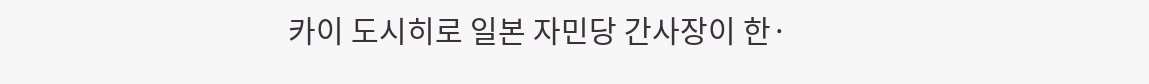카이 도시히로 일본 자민당 간사장이 한·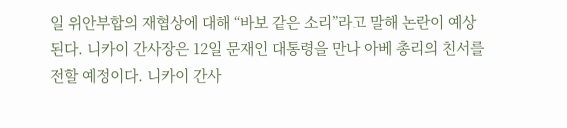일 위안부합의 재협상에 대해 “바보 같은 소리”라고 말해 논란이 예상된다. 니카이 간사장은 12일 문재인 대통령을 만나 아베 총리의 친서를 전할 예정이다. 니카이 간사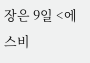장은 9일 <에스비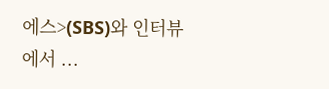에스>(SBS)와 인터뷰에서 ...